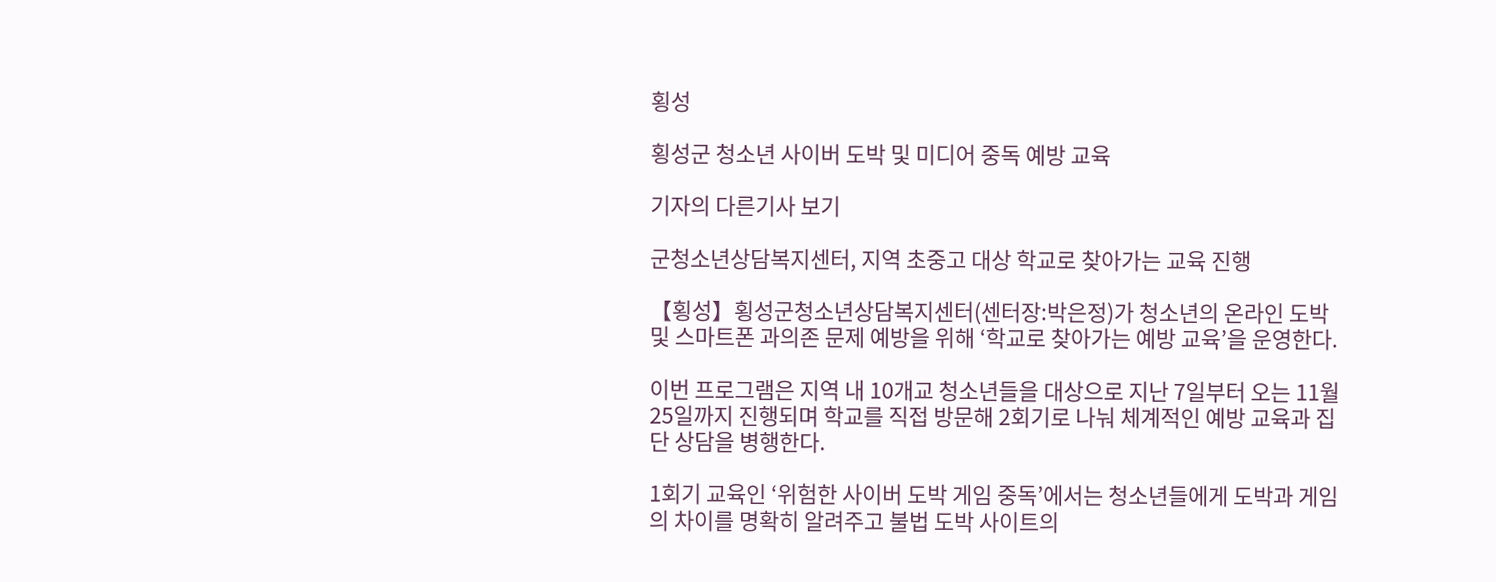횡성

횡성군 청소년 사이버 도박 및 미디어 중독 예방 교육

기자의 다른기사 보기

군청소년상담복지센터, 지역 초중고 대상 학교로 찾아가는 교육 진행

【횡성】횡성군청소년상담복지센터(센터장:박은정)가 청소년의 온라인 도박 및 스마트폰 과의존 문제 예방을 위해 ‘학교로 찾아가는 예방 교육’을 운영한다.

이번 프로그램은 지역 내 10개교 청소년들을 대상으로 지난 7일부터 오는 11월25일까지 진행되며 학교를 직접 방문해 2회기로 나눠 체계적인 예방 교육과 집단 상담을 병행한다.

1회기 교육인 ‘위험한 사이버 도박 게임 중독’에서는 청소년들에게 도박과 게임의 차이를 명확히 알려주고 불법 도박 사이트의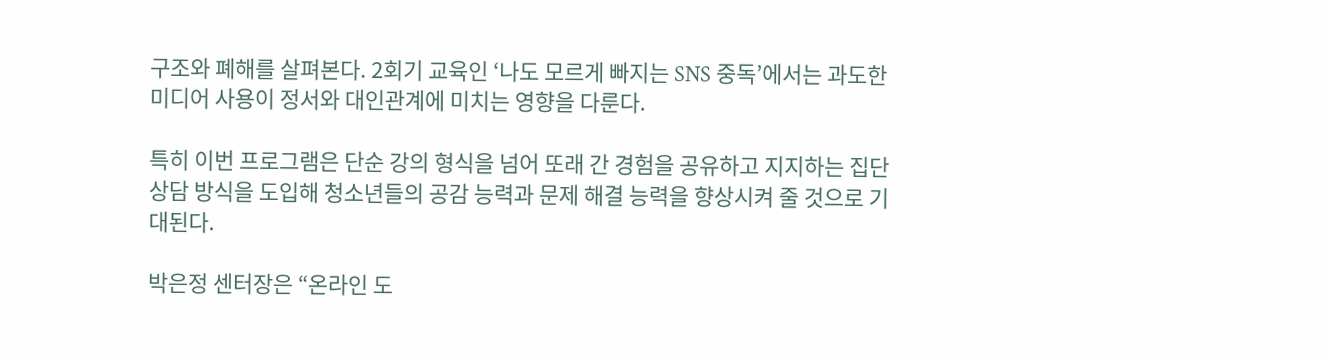구조와 폐해를 살펴본다. 2회기 교육인 ‘나도 모르게 빠지는 SNS 중독’에서는 과도한 미디어 사용이 정서와 대인관계에 미치는 영향을 다룬다.

특히 이번 프로그램은 단순 강의 형식을 넘어 또래 간 경험을 공유하고 지지하는 집단 상담 방식을 도입해 청소년들의 공감 능력과 문제 해결 능력을 향상시켜 줄 것으로 기대된다.

박은정 센터장은 “온라인 도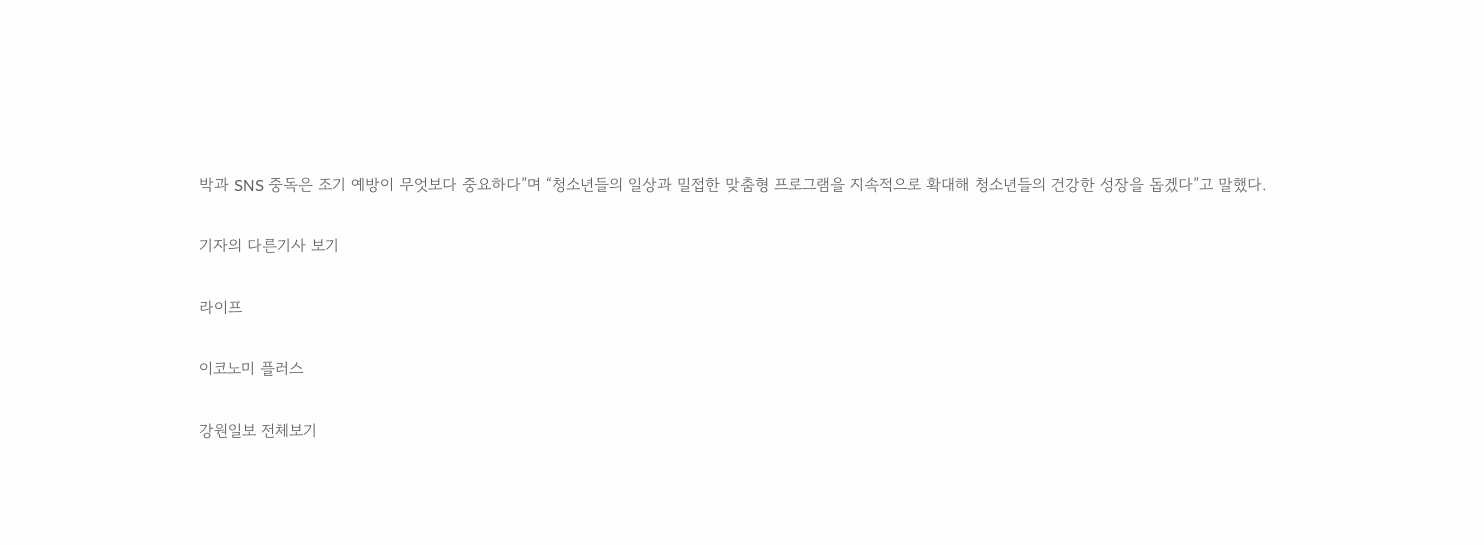박과 SNS 중독은 조기 예방이 무엇보다 중요하다”며 “청소년들의 일상과 밀접한 맞춤형 프로그램을 지속적으로 확대해 청소년들의 건강한 성장을 돕겠다”고 말했다.

기자의 다른기사 보기

라이프

이코노미 플러스

강원일보 전체보기